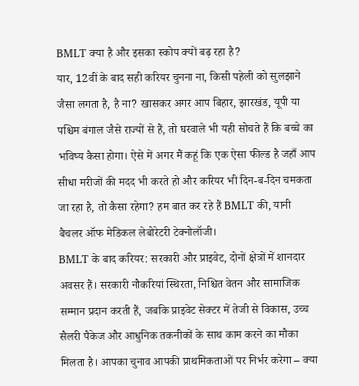BMLT क्या है और इसका स्कोप क्यों बढ़ रहा है?
यार, 12वीं के बाद सही करियर चुनना ना, किसी पहेली को सुलझाने जैसा लगता है, है ना? खासकर अगर आप बिहार, झारखंड, यूपी या पश्चिम बंगाल जैसे राज्यों से हैं, तो घरवाले भी यही सोचते हैं कि बच्चे का भविष्य कैसा होगा। ऐसे में अगर मैं कहूं कि एक ऐसा फील्ड है जहाँ आप सीधा मरीजों की मदद भी करते हो और करियर भी दिन-ब-दिन चमकता जा रहा है, तो कैसा रहेगा? हम बात कर रहे हैं BMLT की, यानी बैचलर ऑफ मेडिकल लेबोरेटरी टेक्नोलॉजी।
BMLT के बाद करियर: सरकारी और प्राइवेट, दोनों क्षेत्रों में शानदार अवसर हैं। सरकारी नौकरियां स्थिरता, निश्चित वेतन और सामाजिक सम्मान प्रदान करती हैं, जबकि प्राइवेट सेक्टर में तेजी से विकास, उच्च सैलरी पैकेज और आधुनिक तकनीकों के साथ काम करने का मौका मिलता है। आपका चुनाव आपकी प्राथमिकताओं पर निर्भर करेगा – क्या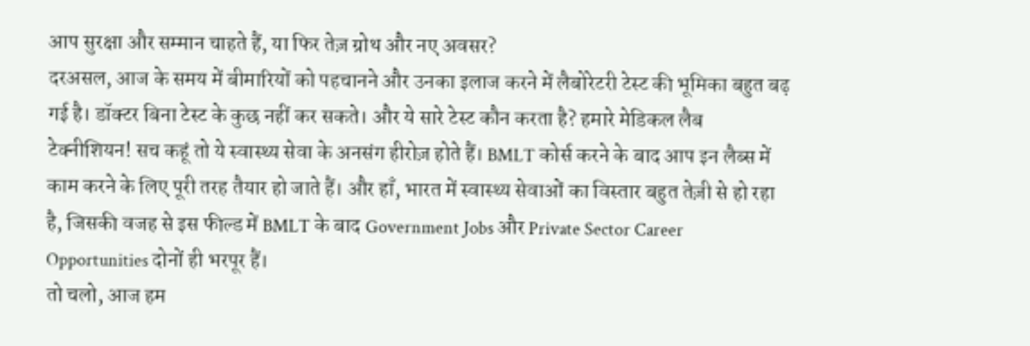आप सुरक्षा और सम्मान चाहते हैं, या फिर तेज़ ग्रोथ और नए अवसर?
दरअसल, आज के समय में बीमारियों को पहचानने और उनका इलाज करने में लैबोरेटरी टेस्ट की भूमिका बहुत बढ़ गई है। डॉक्टर बिना टेस्ट के कुछ नहीं कर सकते। और ये सारे टेस्ट कौन करता है? हमारे मेडिकल लैब टेक्नीशियन! सच कहूं तो ये स्वास्थ्य सेवा के अनसंग हीरोज़ होते हैं। BMLT कोर्स करने के बाद आप इन लैब्स में काम करने के लिए पूरी तरह तैयार हो जाते हैं। और हाँ, भारत में स्वास्थ्य सेवाओं का विस्तार बहुत तेज़ी से हो रहा है, जिसकी वजह से इस फील्ड में BMLT के बाद Government Jobs और Private Sector Career Opportunities दोनों ही भरपूर हैं।
तो चलो, आज हम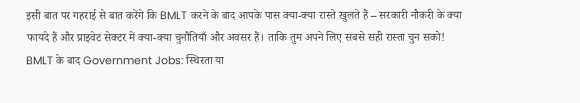इसी बात पर गहराई से बात करेंगे कि BMLT करने के बाद आपके पास क्या-क्या रास्ते खुलते हैं – सरकारी नौकरी के क्या फायदे हैं और प्राइवेट सेक्टर में क्या-क्या चुनौतियाँ और अवसर हैं। ताकि तुम अपने लिए सबसे सही रास्ता चुन सको!
BMLT के बाद Government Jobs: स्थिरता या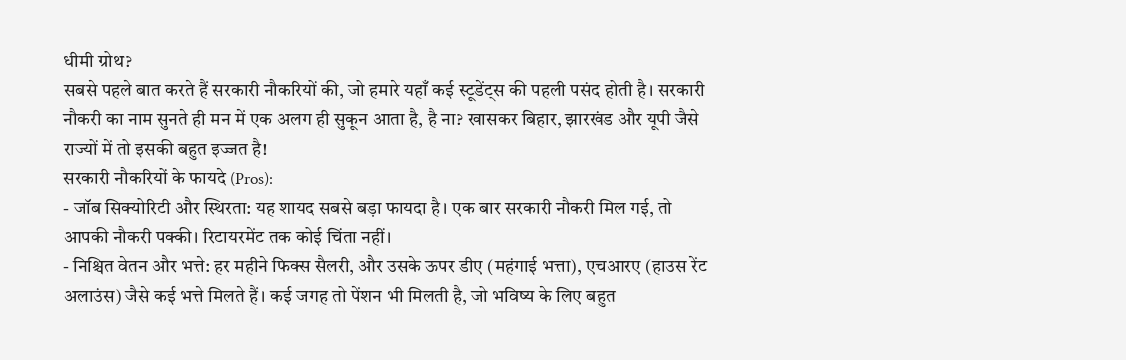धीमी ग्रोथ?
सबसे पहले बात करते हैं सरकारी नौकरियों की, जो हमारे यहाँ कई स्टूडेंट्स की पहली पसंद होती है। सरकारी नौकरी का नाम सुनते ही मन में एक अलग ही सुकून आता है, है ना? खासकर बिहार, झारखंड और यूपी जैसे राज्यों में तो इसकी बहुत इज्जत है!
सरकारी नौकरियों के फायदे (Pros):
- जॉब सिक्योरिटी और स्थिरता: यह शायद सबसे बड़ा फायदा है। एक बार सरकारी नौकरी मिल गई, तो आपकी नौकरी पक्की। रिटायरमेंट तक कोई चिंता नहीं।
- निश्चित वेतन और भत्ते: हर महीने फिक्स सैलरी, और उसके ऊपर डीए (महंगाई भत्ता), एचआरए (हाउस रेंट अलाउंस) जैसे कई भत्ते मिलते हैं। कई जगह तो पेंशन भी मिलती है, जो भविष्य के लिए बहुत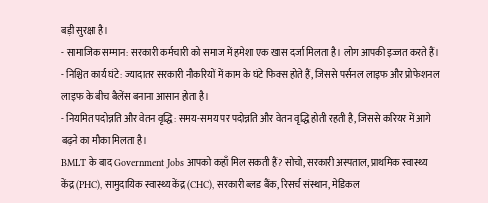बड़ी सुरक्षा है।
- सामाजिक सम्मान: सरकारी कर्मचारी को समाज में हमेशा एक खास दर्जा मिलता है। लोग आपकी इज्जत करते हैं।
- निश्चित कार्य घंटे: ज्यादातर सरकारी नौकरियों में काम के घंटे फिक्स होते हैं, जिससे पर्सनल लाइफ और प्रोफेशनल लाइफ के बीच बैलेंस बनाना आसान होता है।
- नियमित पदोन्नति और वेतन वृद्धि: समय-समय पर पदोन्नति और वेतन वृद्धि होती रहती है, जिससे करियर में आगे बढ़ने का मौका मिलता है।
BMLT के बाद Government Jobs आपको कहाँ मिल सकती हैं? सोचो, सरकारी अस्पताल, प्राथमिक स्वास्थ्य केंद्र (PHC), सामुदायिक स्वास्थ्य केंद्र (CHC), सरकारी ब्लड बैंक, रिसर्च संस्थान, मेडिकल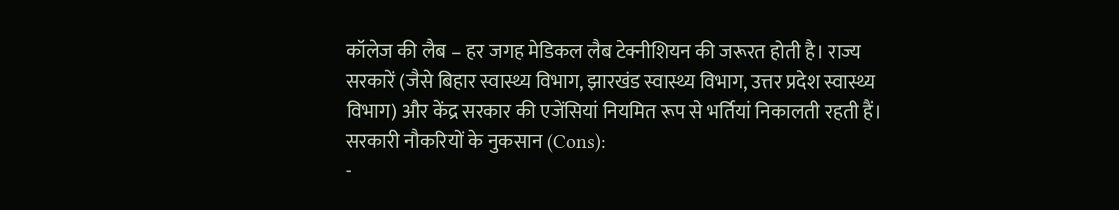कॉलेज की लैब – हर जगह मेडिकल लैब टेक्नीशियन की जरूरत होती है। राज्य सरकारें (जैसे बिहार स्वास्थ्य विभाग, झारखंड स्वास्थ्य विभाग, उत्तर प्रदेश स्वास्थ्य विभाग) और केंद्र सरकार की एजेंसियां नियमित रूप से भर्तियां निकालती रहती हैं।
सरकारी नौकरियों के नुकसान (Cons):
-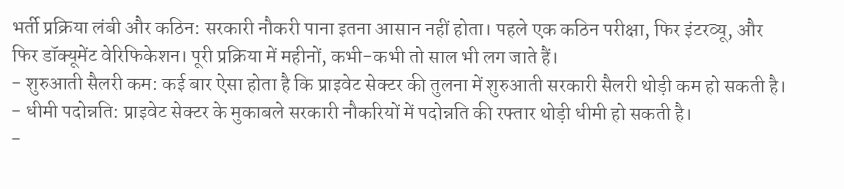भर्ती प्रक्रिया लंबी और कठिन: सरकारी नौकरी पाना इतना आसान नहीं होता। पहले एक कठिन परीक्षा, फिर इंटरव्यू, और फिर डॉक्यूमेंट वेरिफिकेशन। पूरी प्रक्रिया में महीनों, कभी-कभी तो साल भी लग जाते हैं।
- शुरुआती सैलरी कम: कई बार ऐसा होता है कि प्राइवेट सेक्टर की तुलना में शुरुआती सरकारी सैलरी थोड़ी कम हो सकती है।
- धीमी पदोन्नति: प्राइवेट सेक्टर के मुकाबले सरकारी नौकरियों में पदोन्नति की रफ्तार थोड़ी धीमी हो सकती है।
-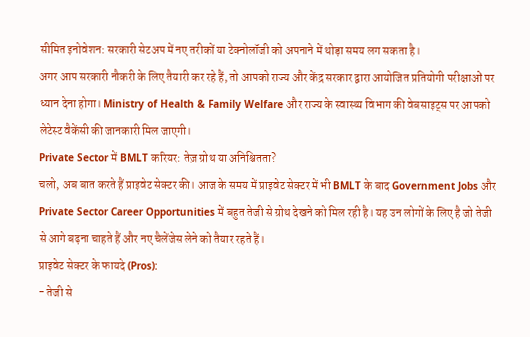सीमित इनोवेशन: सरकारी सेटअप में नए तरीकों या टेक्नोलॉजी को अपनाने में थोड़ा समय लग सकता है।
अगर आप सरकारी नौकरी के लिए तैयारी कर रहे हैं, तो आपको राज्य और केंद्र सरकार द्वारा आयोजित प्रतियोगी परीक्षाओं पर ध्यान देना होगा। Ministry of Health & Family Welfare और राज्य के स्वास्थ्य विभाग की वेबसाइट्स पर आपको लेटेस्ट वैकेंसी की जानकारी मिल जाएगी।
Private Sector में BMLT करियर: तेज़ ग्रोथ या अनिश्चितता?
चलो, अब बात करते हैं प्राइवेट सेक्टर की। आज के समय में प्राइवेट सेक्टर में भी BMLT के बाद Government Jobs और Private Sector Career Opportunities में बहुत तेजी से ग्रोथ देखने को मिल रही है। यह उन लोगों के लिए है जो तेजी से आगे बढ़ना चाहते हैं और नए चैलेंजेस लेने को तैयार रहते हैं।
प्राइवेट सेक्टर के फायदे (Pros):
- तेजी से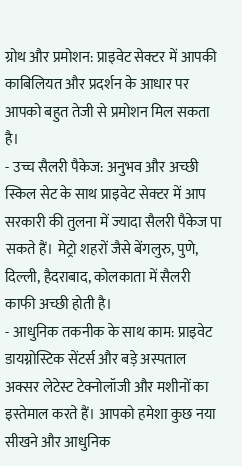ग्रोथ और प्रमोशन: प्राइवेट सेक्टर में आपकी काबिलियत और प्रदर्शन के आधार पर आपको बहुत तेजी से प्रमोशन मिल सकता है।
- उच्च सैलरी पैकेज: अनुभव और अच्छी स्किल सेट के साथ प्राइवेट सेक्टर में आप सरकारी की तुलना में ज्यादा सैलरी पैकेज पा सकते हैं। मेट्रो शहरों जैसे बेंगलुरु, पुणे, दिल्ली, हैदराबाद, कोलकाता में सैलरी काफी अच्छी होती है।
- आधुनिक तकनीक के साथ काम: प्राइवेट डायग्नोस्टिक सेंटर्स और बड़े अस्पताल अक्सर लेटेस्ट टेक्नोलॉजी और मशीनों का इस्तेमाल करते हैं। आपको हमेशा कुछ नया सीखने और आधुनिक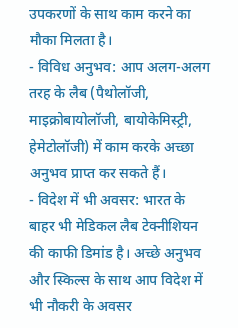उपकरणों के साथ काम करने का मौका मिलता है।
- विविध अनुभव: आप अलग-अलग तरह के लैब (पैथोलॉजी, माइक्रोबायोलॉजी, बायोकेमिस्ट्री, हेमेटोलॉजी) में काम करके अच्छा अनुभव प्राप्त कर सकते हैं।
- विदेश में भी अवसर: भारत के बाहर भी मेडिकल लैब टेक्नीशियन की काफी डिमांड है। अच्छे अनुभव और स्किल्स के साथ आप विदेश में भी नौकरी के अवसर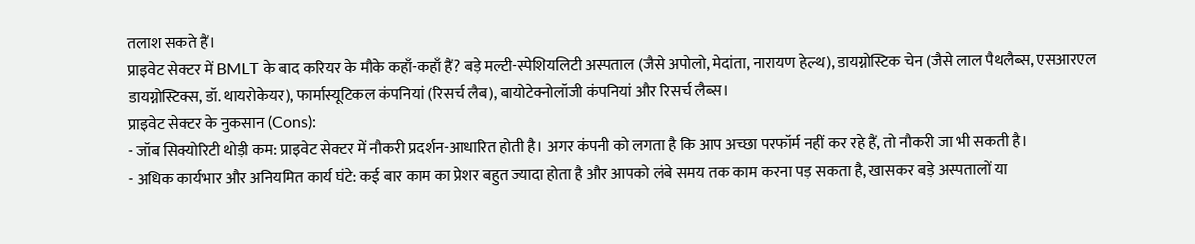तलाश सकते हैं।
प्राइवेट सेक्टर में BMLT के बाद करियर के मौके कहाँ-कहाँ हैं? बड़े मल्टी-स्पेशियलिटी अस्पताल (जैसे अपोलो, मेदांता, नारायण हेल्थ), डायग्नोस्टिक चेन (जैसे लाल पैथलैब्स, एसआरएल डायग्नोस्टिक्स, डॉ. थायरोकेयर), फार्मास्यूटिकल कंपनियां (रिसर्च लैब), बायोटेक्नोलॉजी कंपनियां और रिसर्च लैब्स।
प्राइवेट सेक्टर के नुकसान (Cons):
- जॉब सिक्योरिटी थोड़ी कम: प्राइवेट सेक्टर में नौकरी प्रदर्शन-आधारित होती है। अगर कंपनी को लगता है कि आप अच्छा परफॉर्म नहीं कर रहे हैं, तो नौकरी जा भी सकती है।
- अधिक कार्यभार और अनियमित कार्य घंटे: कई बार काम का प्रेशर बहुत ज्यादा होता है और आपको लंबे समय तक काम करना पड़ सकता है, खासकर बड़े अस्पतालों या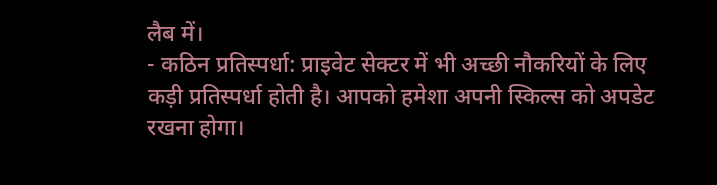लैब में।
- कठिन प्रतिस्पर्धा: प्राइवेट सेक्टर में भी अच्छी नौकरियों के लिए कड़ी प्रतिस्पर्धा होती है। आपको हमेशा अपनी स्किल्स को अपडेट रखना होगा।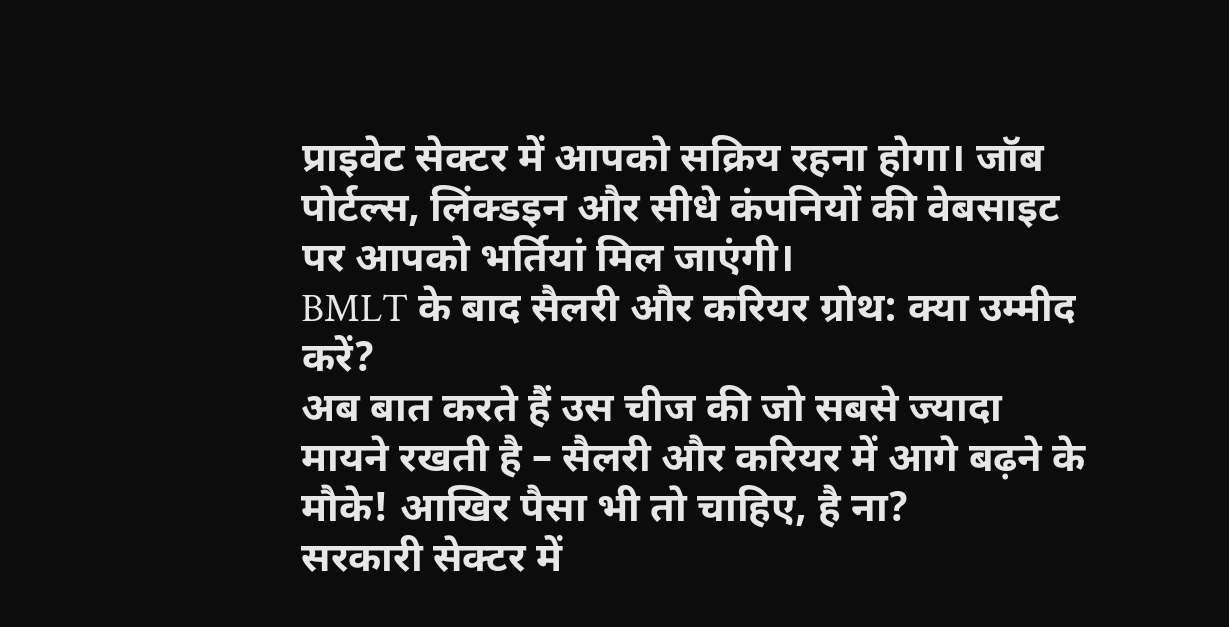प्राइवेट सेक्टर में आपको सक्रिय रहना होगा। जॉब पोर्टल्स, लिंक्डइन और सीधे कंपनियों की वेबसाइट पर आपको भर्तियां मिल जाएंगी।
BMLT के बाद सैलरी और करियर ग्रोथ: क्या उम्मीद करें?
अब बात करते हैं उस चीज की जो सबसे ज्यादा मायने रखती है – सैलरी और करियर में आगे बढ़ने के मौके! आखिर पैसा भी तो चाहिए, है ना?
सरकारी सेक्टर में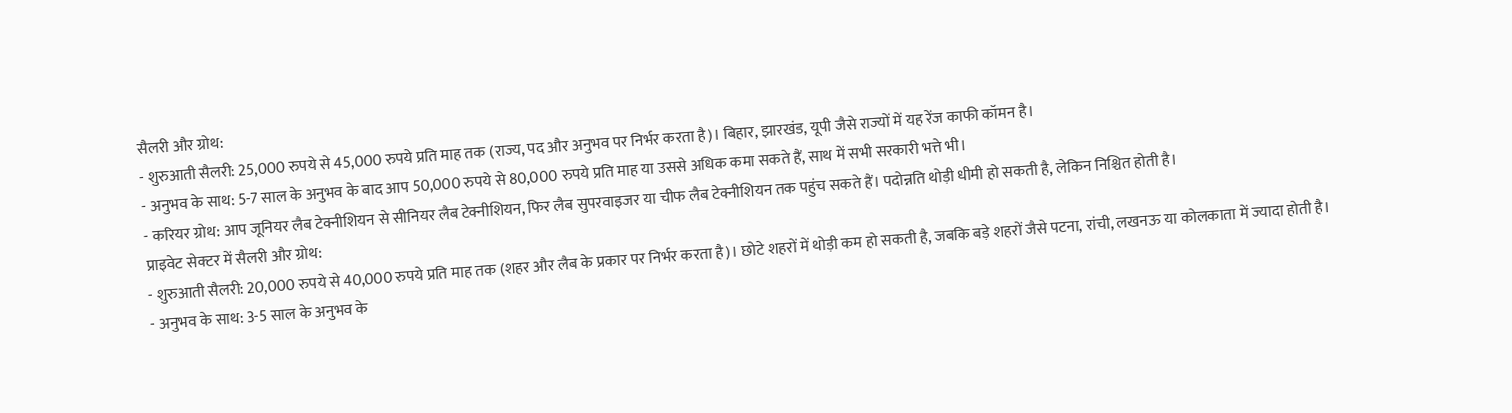सैलरी और ग्रोथ:
- शुरुआती सैलरी: 25,000 रुपये से 45,000 रुपये प्रति माह तक (राज्य, पद और अनुभव पर निर्भर करता है)। बिहार, झारखंड, यूपी जैसे राज्यों में यह रेंज काफी कॉमन है।
- अनुभव के साथ: 5-7 साल के अनुभव के बाद आप 50,000 रुपये से 80,000 रुपये प्रति माह या उससे अधिक कमा सकते हैं, साथ में सभी सरकारी भत्ते भी।
- करियर ग्रोथ: आप जूनियर लैब टेक्नीशियन से सीनियर लैब टेक्नीशियन, फिर लैब सुपरवाइजर या चीफ लैब टेक्नीशियन तक पहुंच सकते हैं। पदोन्नति थोड़ी धीमी हो सकती है, लेकिन निश्चित होती है।
प्राइवेट सेक्टर में सैलरी और ग्रोथ:
- शुरुआती सैलरी: 20,000 रुपये से 40,000 रुपये प्रति माह तक (शहर और लैब के प्रकार पर निर्भर करता है)। छोटे शहरों में थोड़ी कम हो सकती है, जबकि बड़े शहरों जैसे पटना, रांची, लखनऊ या कोलकाता में ज्यादा होती है।
- अनुभव के साथ: 3-5 साल के अनुभव के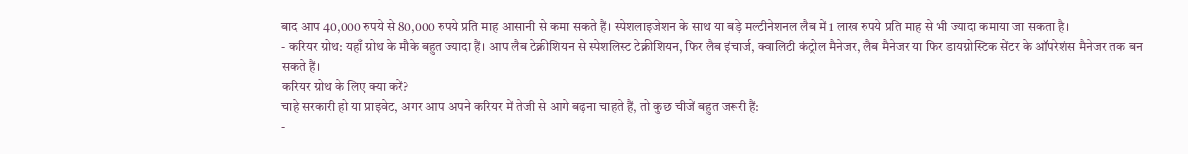बाद आप 40,000 रुपये से 80,000 रुपये प्रति माह आसानी से कमा सकते हैं। स्पेशलाइजेशन के साथ या बड़े मल्टीनेशनल लैब में 1 लाख रुपये प्रति माह से भी ज्यादा कमाया जा सकता है।
- करियर ग्रोथ: यहाँ ग्रोथ के मौके बहुत ज्यादा हैं। आप लैब टेक्नीशियन से स्पेशलिस्ट टेक्नीशियन, फिर लैब इंचार्ज, क्वालिटी कंट्रोल मैनेजर, लैब मैनेजर या फिर डायग्नोस्टिक सेंटर के ऑपरेशंस मैनेजर तक बन सकते हैं।
करियर ग्रोथ के लिए क्या करें?
चाहे सरकारी हो या प्राइवेट, अगर आप अपने करियर में तेजी से आगे बढ़ना चाहते हैं, तो कुछ चीजें बहुत जरूरी हैं:
-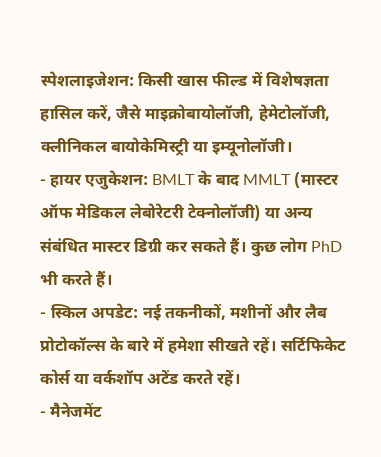स्पेशलाइजेशन: किसी खास फील्ड में विशेषज्ञता हासिल करें, जैसे माइक्रोबायोलॉजी, हेमेटोलॉजी, क्लीनिकल बायोकेमिस्ट्री या इम्यूनोलॉजी।
- हायर एजुकेशन: BMLT के बाद MMLT (मास्टर ऑफ मेडिकल लेबोरेटरी टेक्नोलॉजी) या अन्य संबंधित मास्टर डिग्री कर सकते हैं। कुछ लोग PhD भी करते हैं।
- स्किल अपडेट: नई तकनीकों, मशीनों और लैब प्रोटोकॉल्स के बारे में हमेशा सीखते रहें। सर्टिफिकेट कोर्स या वर्कशॉप अटेंड करते रहें।
- मैनेजमेंट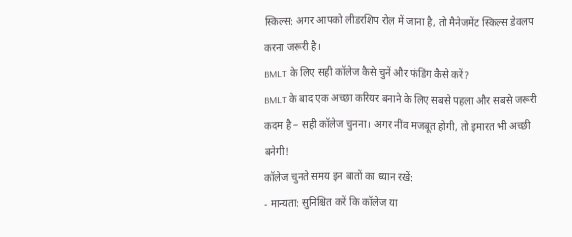स्किल्स: अगर आपको लीडरशिप रोल में जाना है, तो मैनेजमेंट स्किल्स डेवलप करना जरूरी है।
BMLT के लिए सही कॉलेज कैसे चुनें और फंडिंग कैसे करें?
BMLT के बाद एक अच्छा करियर बनाने के लिए सबसे पहला और सबसे जरूरी कदम है – सही कॉलेज चुनना। अगर नींव मजबूत होगी, तो इमारत भी अच्छी बनेगी!
कॉलेज चुनते समय इन बातों का ध्यान रखें:
- मान्यता: सुनिश्चित करें कि कॉलेज या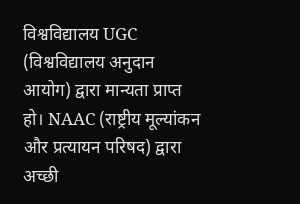विश्वविद्यालय UGC (विश्वविद्यालय अनुदान आयोग) द्वारा मान्यता प्राप्त हो। NAAC (राष्ट्रीय मूल्यांकन और प्रत्यायन परिषद) द्वारा अच्छी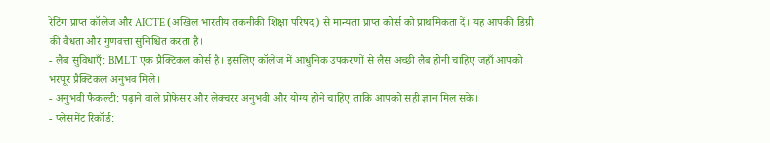रेटिंग प्राप्त कॉलेज और AICTE (अखिल भारतीय तकनीकी शिक्षा परिषद) से मान्यता प्राप्त कोर्स को प्राथमिकता दें। यह आपकी डिग्री की वैधता और गुणवत्ता सुनिश्चित करता है।
- लैब सुविधाएँ: BMLT एक प्रैक्टिकल कोर्स है। इसलिए कॉलेज में आधुनिक उपकरणों से लैस अच्छी लैब होनी चाहिए जहाँ आपको भरपूर प्रैक्टिकल अनुभव मिले।
- अनुभवी फैकल्टी: पढ़ाने वाले प्रोफेसर और लेक्चरर अनुभवी और योग्य होने चाहिए ताकि आपको सही ज्ञान मिल सके।
- प्लेसमेंट रिकॉर्ड: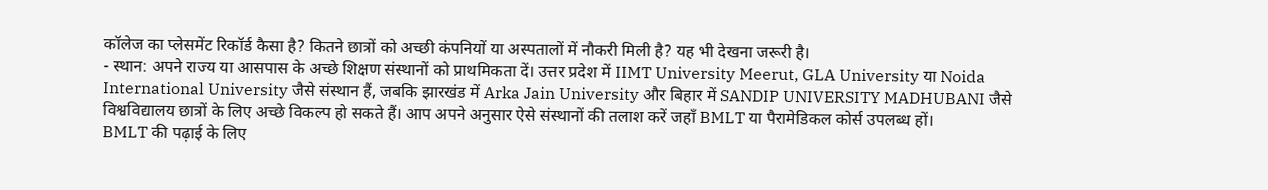कॉलेज का प्लेसमेंट रिकॉर्ड कैसा है? कितने छात्रों को अच्छी कंपनियों या अस्पतालों में नौकरी मिली है? यह भी देखना जरूरी है।
- स्थान: अपने राज्य या आसपास के अच्छे शिक्षण संस्थानों को प्राथमिकता दें। उत्तर प्रदेश में IIMT University Meerut, GLA University या Noida International University जैसे संस्थान हैं, जबकि झारखंड में Arka Jain University और बिहार में SANDIP UNIVERSITY MADHUBANI जैसे विश्वविद्यालय छात्रों के लिए अच्छे विकल्प हो सकते हैं। आप अपने अनुसार ऐसे संस्थानों की तलाश करें जहाँ BMLT या पैरामेडिकल कोर्स उपलब्ध हों।
BMLT की पढ़ाई के लिए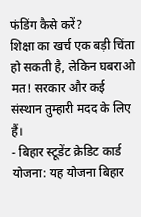फंडिंग कैसे करें?
शिक्षा का खर्च एक बड़ी चिंता हो सकती है, लेकिन घबराओ मत! सरकार और कई संस्थान तुम्हारी मदद के लिए हैं।
- बिहार स्टूडेंट क्रेडिट कार्ड योजना: यह योजना बिहार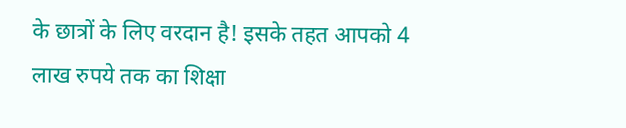के छात्रों के लिए वरदान है! इसके तहत आपको 4 लाख रुपये तक का शिक्षा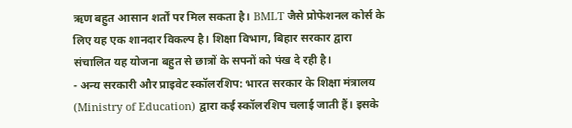ऋण बहुत आसान शर्तों पर मिल सकता है। BMLT जैसे प्रोफेशनल कोर्स के लिए यह एक शानदार विकल्प है। शिक्षा विभाग, बिहार सरकार द्वारा संचालित यह योजना बहुत से छात्रों के सपनों को पंख दे रही है।
- अन्य सरकारी और प्राइवेट स्कॉलरशिप: भारत सरकार के शिक्षा मंत्रालय (Ministry of Education) द्वारा कई स्कॉलरशिप चलाई जाती हैं। इसके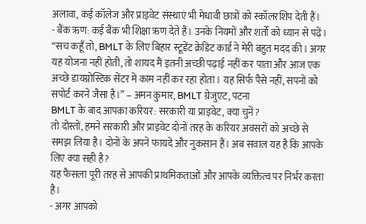अलावा, कई कॉलेज और प्राइवेट संस्थाएं भी मेधावी छात्रों को स्कॉलरशिप देती हैं।
- बैंक ऋण: कई बैंक भी शिक्षा ऋण देते हैं। उनके नियमों और शर्तों को ध्यान से पढ़ें।
“सच कहूँ तो, BMLT के लिए बिहार स्टूडेंट क्रेडिट कार्ड ने मेरी बहुत मदद की। अगर यह योजना नहीं होती, तो शायद मैं इतनी अच्छी पढ़ाई नहीं कर पाता और आज एक अच्छे डायग्नोस्टिक सेंटर में काम नहीं कर रहा होता। यह सिर्फ पैसे नहीं, सपनों को सपोर्ट करने जैसा है।” – अमन कुमार, BMLT ग्रेजुएट, पटना
BMLT के बाद आपका करियर: सरकारी या प्राइवेट, क्या चुनें?
तो दोस्तों, हमने सरकारी और प्राइवेट दोनों तरह के करियर अवसरों को अच्छे से समझ लिया है। दोनों के अपने फायदे और नुकसान हैं। अब सवाल यह है कि आपके लिए क्या सही है?
यह फैसला पूरी तरह से आपकी प्राथमिकताओं और आपके व्यक्तित्व पर निर्भर करता है।
- अगर आपको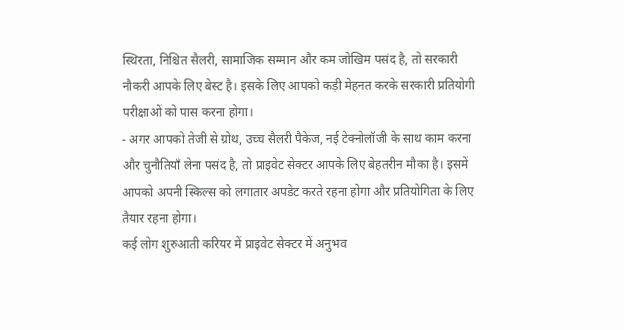स्थिरता, निश्चित सैलरी, सामाजिक सम्मान और कम जोखिम पसंद है, तो सरकारी नौकरी आपके लिए बेस्ट है। इसके लिए आपको कड़ी मेहनत करके सरकारी प्रतियोगी परीक्षाओं को पास करना होगा।
- अगर आपको तेजी से ग्रोथ, उच्च सैलरी पैकेज, नई टेक्नोलॉजी के साथ काम करना और चुनौतियाँ लेना पसंद है, तो प्राइवेट सेक्टर आपके लिए बेहतरीन मौका है। इसमें आपको अपनी स्किल्स को लगातार अपडेट करते रहना होगा और प्रतियोगिता के लिए तैयार रहना होगा।
कई लोग शुरुआती करियर में प्राइवेट सेक्टर में अनुभव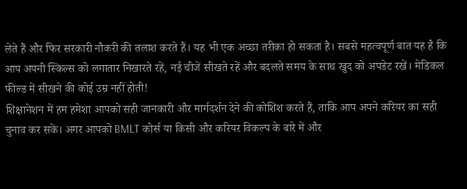लेते हैं और फिर सरकारी नौकरी की तलाश करते हैं। यह भी एक अच्छा तरीका हो सकता है। सबसे महत्वपूर्ण बात यह है कि आप अपनी स्किल्स को लगातार निखारते रहें, नई चीजें सीखते रहें और बदलते समय के साथ खुद को अपडेट रखें। मेडिकल फील्ड में सीखने की कोई उम्र नहीं होती!
शिक्षानेशन में हम हमेशा आपको सही जानकारी और मार्गदर्शन देने की कोशिश करते हैं, ताकि आप अपने करियर का सही चुनाव कर सकें। अगर आपको BMLT कोर्स या किसी और करियर विकल्प के बारे में और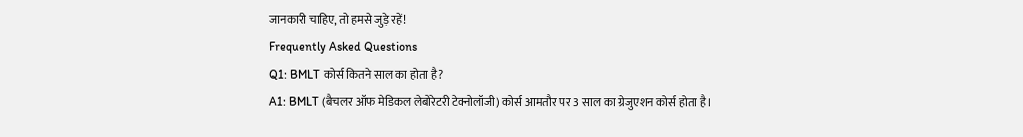जानकारी चाहिए, तो हमसे जुड़े रहें!
Frequently Asked Questions
Q1: BMLT कोर्स कितने साल का होता है?
A1: BMLT (बैचलर ऑफ मेडिकल लेबोरेटरी टेक्नोलॉजी) कोर्स आमतौर पर 3 साल का ग्रेजुएशन कोर्स होता है।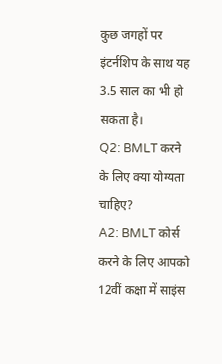कुछ जगहों पर इंटर्नशिप के साथ यह 3.5 साल का भी हो सकता है।
Q2: BMLT करने के लिए क्या योग्यता चाहिए?
A2: BMLT कोर्स करने के लिए आपको 12वीं कक्षा में साइंस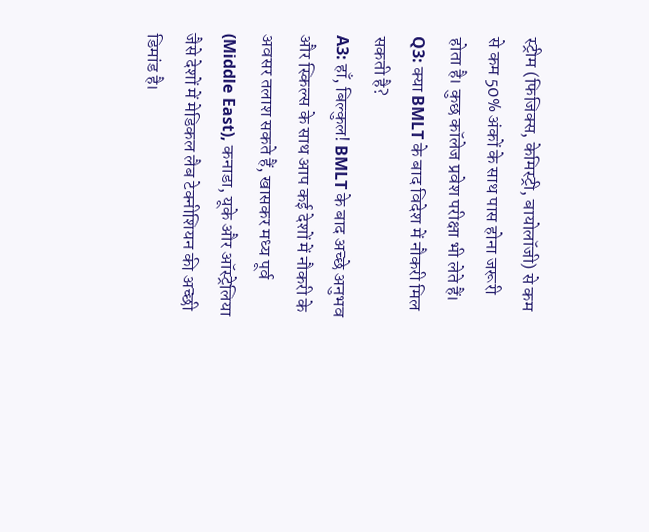स्ट्रीम (फिजिक्स, केमिस्ट्री, बायोलॉजी) से कम से कम 50% अंकों के साथ पास होना जरूरी होता है। कुछ कॉलेज प्रवेश परीक्षा भी लेते हैं।
Q3: क्या BMLT के बाद विदेश में नौकरी मिल सकती है?
A3: हाँ, बिल्कुल! BMLT के बाद अच्छे अनुभव और स्किल्स के साथ आप कई देशों में नौकरी के अवसर तलाश सकते हैं, खासकर मध्य पूर्व (Middle East), कनाडा, यूके और ऑस्ट्रेलिया जैसे देशों में मेडिकल लैब टेक्नीशियन की अच्छी डिमांड है।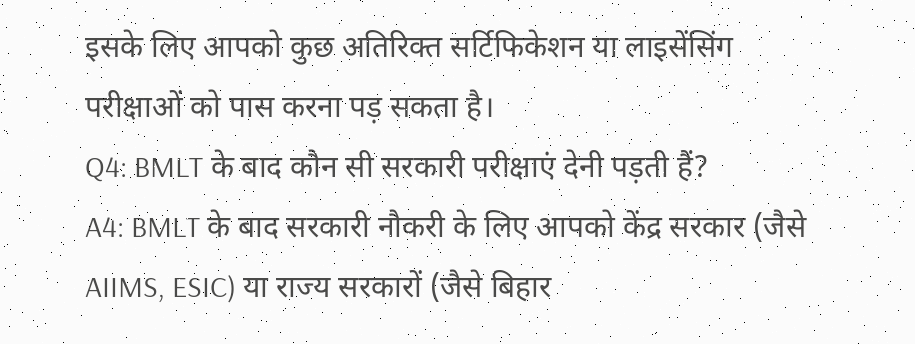इसके लिए आपको कुछ अतिरिक्त सर्टिफिकेशन या लाइसेंसिंग परीक्षाओं को पास करना पड़ सकता है।
Q4: BMLT के बाद कौन सी सरकारी परीक्षाएं देनी पड़ती हैं?
A4: BMLT के बाद सरकारी नौकरी के लिए आपको केंद्र सरकार (जैसे AIIMS, ESIC) या राज्य सरकारों (जैसे बिहार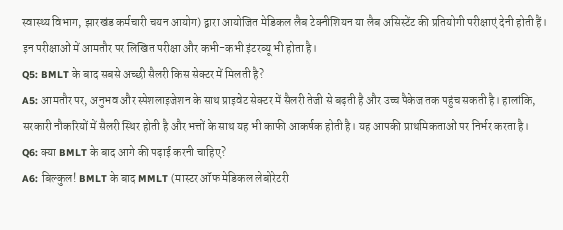स्वास्थ्य विभाग, झारखंड कर्मचारी चयन आयोग) द्वारा आयोजित मेडिकल लैब टेक्नीशियन या लैब असिस्टेंट की प्रतियोगी परीक्षाएं देनी होती हैं। इन परीक्षाओं में आमतौर पर लिखित परीक्षा और कभी-कभी इंटरव्यू भी होता है।
Q5: BMLT के बाद सबसे अच्छी सैलरी किस सेक्टर में मिलती है?
A5: आमतौर पर, अनुभव और स्पेशलाइजेशन के साथ प्राइवेट सेक्टर में सैलरी तेजी से बढ़ती है और उच्च पैकेज तक पहुंच सकती है। हालांकि, सरकारी नौकरियों में सैलरी स्थिर होती है और भत्तों के साथ यह भी काफी आकर्षक होती है। यह आपकी प्राथमिकताओं पर निर्भर करता है।
Q6: क्या BMLT के बाद आगे की पढ़ाई करनी चाहिए?
A6: बिल्कुल! BMLT के बाद MMLT (मास्टर ऑफ मेडिकल लेबोरेटरी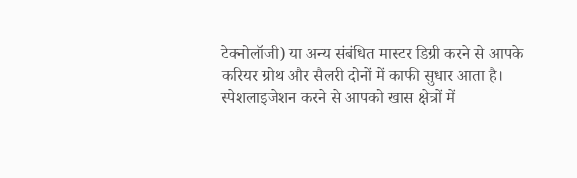टेक्नोलॉजी) या अन्य संबंधित मास्टर डिग्री करने से आपके करियर ग्रोथ और सैलरी दोनों में काफी सुधार आता है। स्पेशलाइजेशन करने से आपको खास क्षेत्रों में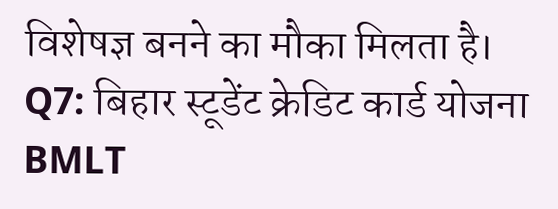विशेषज्ञ बनने का मौका मिलता है।
Q7: बिहार स्टूडेंट क्रेडिट कार्ड योजना BMLT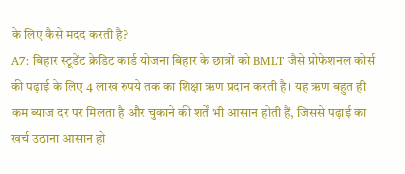के लिए कैसे मदद करती है?
A7: बिहार स्टूडेंट क्रेडिट कार्ड योजना बिहार के छात्रों को BMLT जैसे प्रोफेशनल कोर्स की पढ़ाई के लिए 4 लाख रुपये तक का शिक्षा ऋण प्रदान करती है। यह ऋण बहुत ही कम ब्याज दर पर मिलता है और चुकाने की शर्तें भी आसान होती हैं, जिससे पढ़ाई का खर्च उठाना आसान हो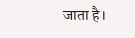जाता है।